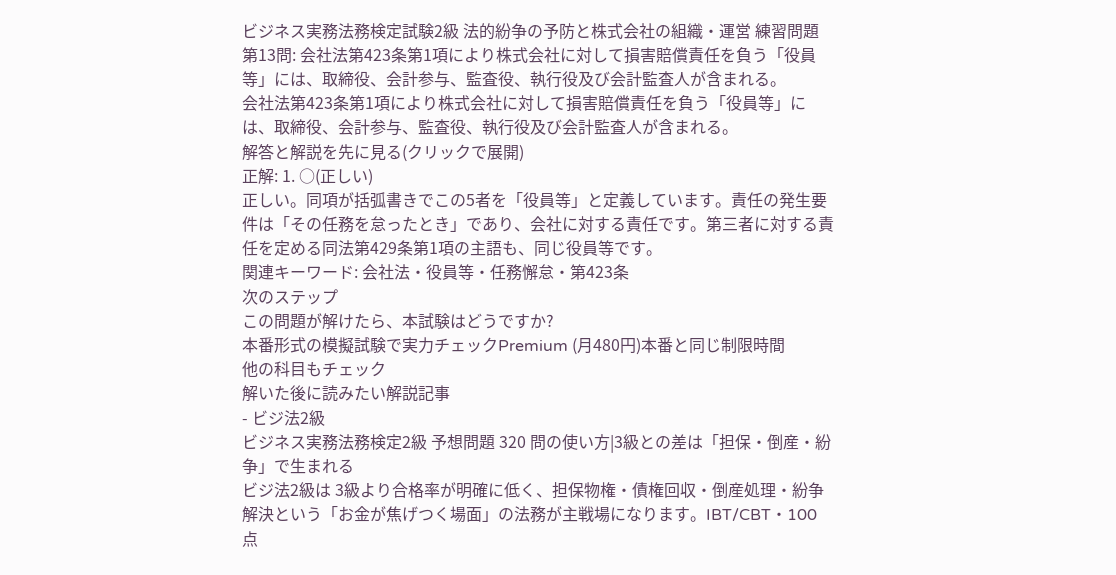ビジネス実務法務検定試験2級 法的紛争の予防と株式会社の組織・運営 練習問題 第13問: 会社法第423条第1項により株式会社に対して損害賠償責任を負う「役員等」には、取締役、会計参与、監査役、執行役及び会計監査人が含まれる。
会社法第423条第1項により株式会社に対して損害賠償責任を負う「役員等」には、取締役、会計参与、監査役、執行役及び会計監査人が含まれる。
解答と解説を先に見る(クリックで展開)
正解: 1. ○(正しい)
正しい。同項が括弧書きでこの5者を「役員等」と定義しています。責任の発生要件は「その任務を怠ったとき」であり、会社に対する責任です。第三者に対する責任を定める同法第429条第1項の主語も、同じ役員等です。
関連キーワード: 会社法・役員等・任務懈怠・第423条
次のステップ
この問題が解けたら、本試験はどうですか?
本番形式の模擬試験で実力チェックPremium (月480円)本番と同じ制限時間
他の科目もチェック
解いた後に読みたい解説記事
- ビジ法2級
ビジネス実務法務検定2級 予想問題 320 問の使い方|3級との差は「担保・倒産・紛争」で生まれる
ビジ法2級は 3級より合格率が明確に低く、担保物権・債権回収・倒産処理・紛争解決という「お金が焦げつく場面」の法務が主戦場になります。IBT/CBT・100 点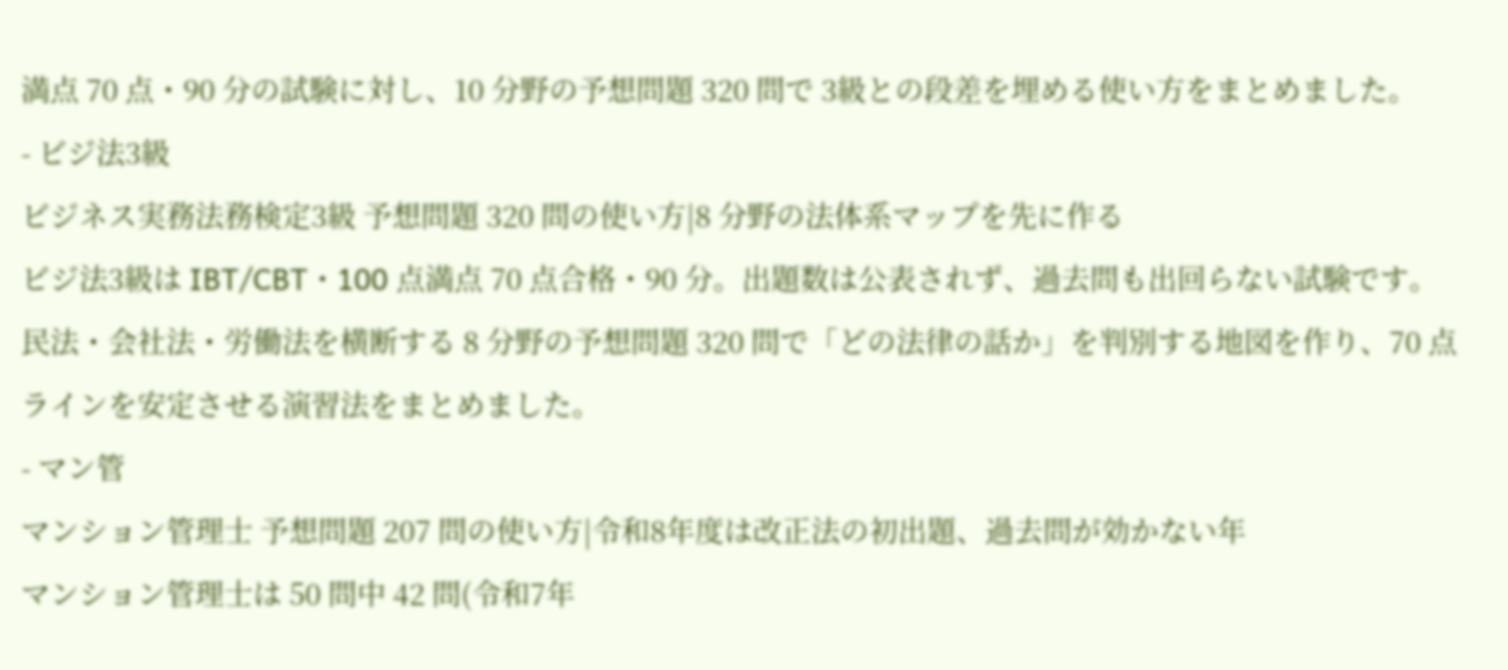満点 70 点・90 分の試験に対し、10 分野の予想問題 320 問で 3級との段差を埋める使い方をまとめました。
- ビジ法3級
ビジネス実務法務検定3級 予想問題 320 問の使い方|8 分野の法体系マップを先に作る
ビジ法3級は IBT/CBT・100 点満点 70 点合格・90 分。出題数は公表されず、過去問も出回らない試験です。民法・会社法・労働法を横断する 8 分野の予想問題 320 問で「どの法律の話か」を判別する地図を作り、70 点ラインを安定させる演習法をまとめました。
- マン管
マンション管理士 予想問題 207 問の使い方|令和8年度は改正法の初出題、過去問が効かない年
マンション管理士は 50 問中 42 問(令和7年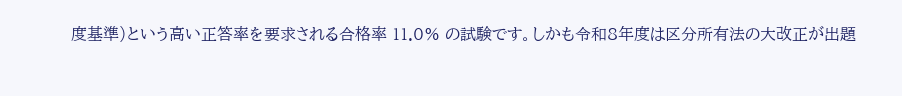度基準)という高い正答率を要求される合格率 11.0% の試験です。しかも令和8年度は区分所有法の大改正が出題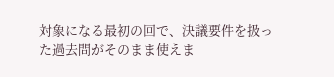対象になる最初の回で、決議要件を扱った過去問がそのまま使えま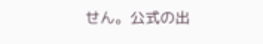せん。公式の出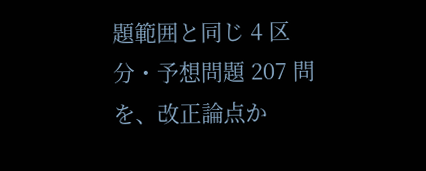題範囲と同じ 4 区分・予想問題 207 問を、改正論点か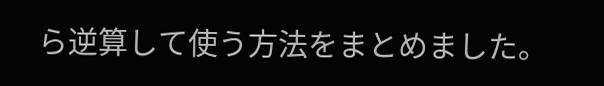ら逆算して使う方法をまとめました。